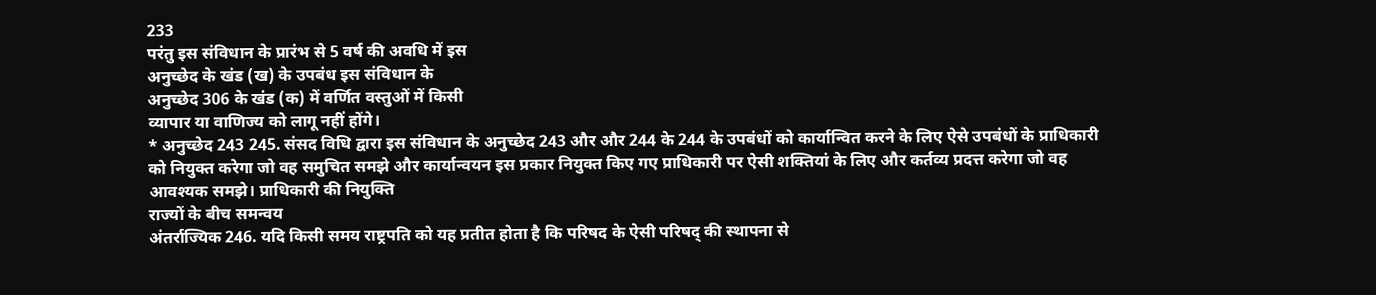233
परंतु इस संविधान के प्रारंभ से 5 वर्ष की अवधि में इस
अनुच्छेद के खंड (ख) के उपबंध इस संविधान के
अनुच्छेद 306 के खंड (क) में वर्णित वस्तुओं में किसी
व्यापार या वाणिज्य को लागू नहीं होंगे।
* अनुच्छेद 243 245. संसद विधि द्वारा इस संविधान के अनुच्छेद 243 और और 244 के 244 के उपबंधों को कार्यान्वित करने के लिए ऐसे उपबंधों के प्राधिकारी को नियुक्त करेगा जो वह समुचित समझे और कार्यान्वयन इस प्रकार नियुक्त किए गए प्राधिकारी पर ऐसी शक्तियां के लिए और कर्तव्य प्रदत्त करेगा जो वह आवश्यक समझे। प्राधिकारी की नियुक्ति
राज्यों के बीच समन्वय
अंतर्राज्यिक 246. यदि किसी समय राष्ट्रपति को यह प्रतीत होता है कि परिषद के ऐसी परिषद् की स्थापना से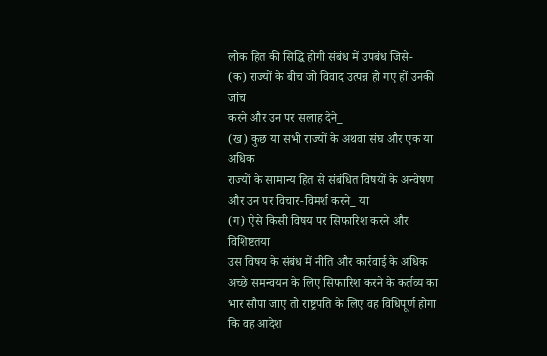लोक हित की सिद्धि होगी संबंध में उपबंध जिसे-
(क) राज्यों के बीच जो विवाद उत्पन्न हो गए हों उनकी जांच
करने और उन पर सलाह देने_
(ख) कुछ या सभी राज्यों के अथवा संघ और एक या अधिक
राज्यों के सामान्य हित से संबंधित विषयों के अन्वेषण
और उन पर विचार-विमर्श करने_ या
(ग) ऐसे किसी विषय पर सिफारिश करने और विशिष्टतया
उस विषय के संबंध में नीति और कार्रवाई के अधिक
अच्छे समन्वयन के लिए सिफारिश करने के कर्तव्य का
भार सौपा जाए तो राष्ट्रपति के लिए वह विधिपूर्ण होगा
कि वह आदेश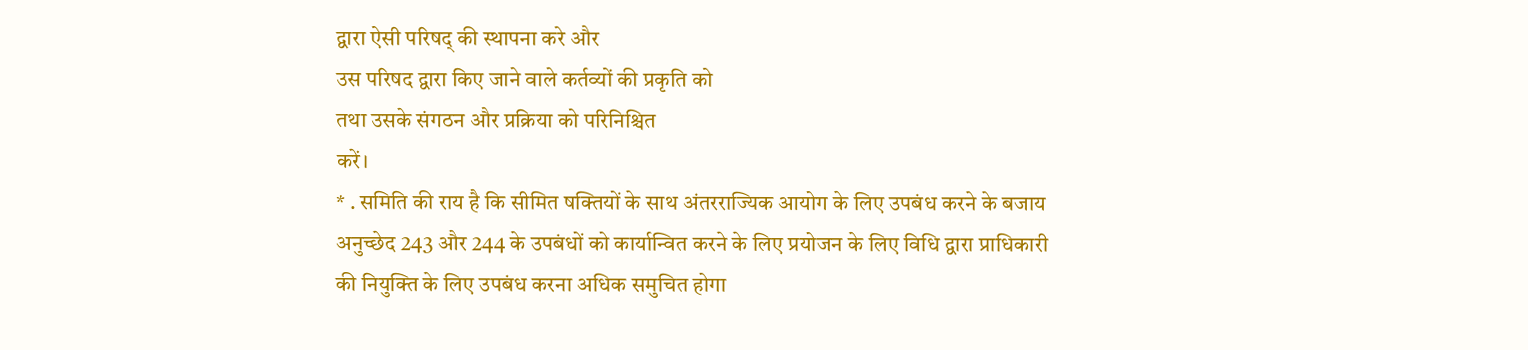द्वारा ऐसी परिषद् की स्थापना करे और
उस परिषद द्वारा किए जाने वाले कर्तव्यों की प्रकृति को
तथा उसके संगठन और प्रक्रिया को परिनिश्चित
करें।
* . समिति की राय है कि सीमित षक्तियों के साथ अंतरराज्यिक आयोग के लिए उपबंध करने के बजाय
अनुच्छेद 243 और 244 के उपबंधों को कार्यान्वित करने के लिए प्रयोजन के लिए विधि द्वारा प्राधिकारी
की नियुक्ति के लिए उपबंध करना अधिक समुचित होगा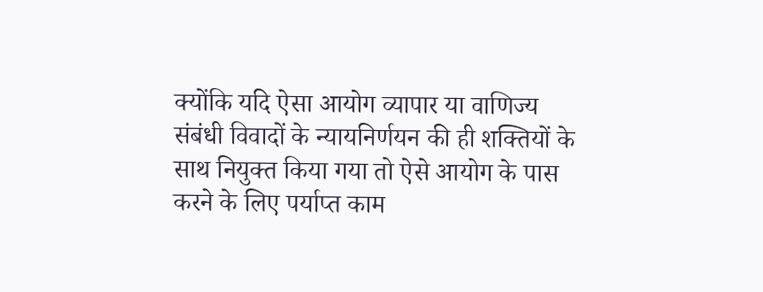क्योंकि यदि ऐसा आयोग व्यापार या वाणिज्य
संबंधी विवादों के न्यायनिर्णयन की ही शक्तियों के साथ नियुक्त किया गया तो ऐसे आयोग के पास
करने के लिए पर्याप्त काम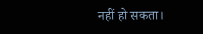नहीं हो सकता।